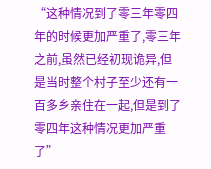“这种情况到了零三年零四年的时候更加严重了,零三年之前,虽然已经初现诡异,但是当时整个村子至少还有一百多乡亲住在一起,但是到了零四年这种情况更加严重了”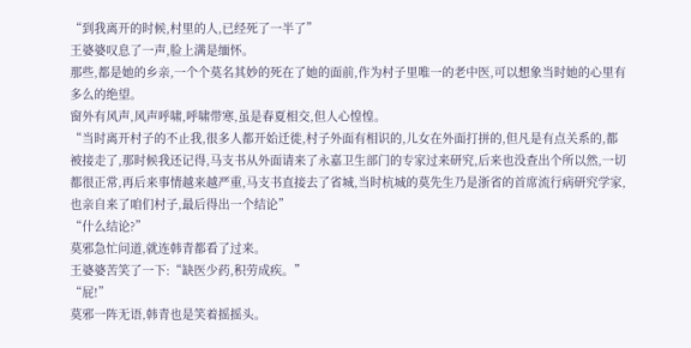“到我离开的时候,村里的人,已经死了一半了”
王婆婆叹息了一声,脸上满是缅怀。
那些,都是她的乡亲,一个个莫名其妙的死在了她的面前,作为村子里唯一的老中医,可以想象当时她的心里有多么的绝望。
窗外有风声,风声呼啸,呼啸带寒,虽是春夏相交,但人心惶惶。
“当时离开村子的不止我,很多人都开始迁徙,村子外面有相识的,儿女在外面打拼的,但凡是有点关系的,都被接走了,那时候我还记得,马支书从外面请来了永嘉卫生部门的专家过来研究,后来也没查出个所以然,一切都很正常,再后来事情越来越严重,马支书直接去了省城,当时杭城的莫先生乃是浙省的首席流行病研究学家,也亲自来了咱们村子,最后得出一个结论”
“什么结论?”
莫邪急忙问道,就连韩青都看了过来。
王婆婆苦笑了一下:“缺医少药,积劳成疾。”
“屁!”
莫邪一阵无语,韩青也是笑着摇摇头。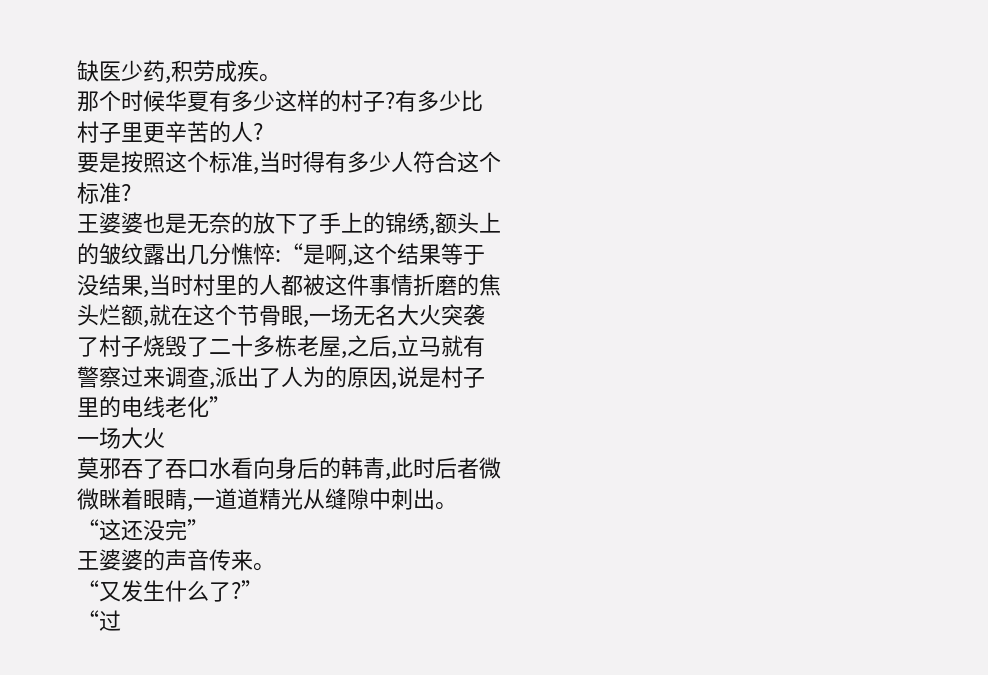缺医少药,积劳成疾。
那个时候华夏有多少这样的村子?有多少比村子里更辛苦的人?
要是按照这个标准,当时得有多少人符合这个标准?
王婆婆也是无奈的放下了手上的锦绣,额头上的皱纹露出几分憔悴:“是啊,这个结果等于没结果,当时村里的人都被这件事情折磨的焦头烂额,就在这个节骨眼,一场无名大火突袭了村子烧毁了二十多栋老屋,之后,立马就有警察过来调查,派出了人为的原因,说是村子里的电线老化”
一场大火
莫邪吞了吞口水看向身后的韩青,此时后者微微眯着眼睛,一道道精光从缝隙中刺出。
“这还没完”
王婆婆的声音传来。
“又发生什么了?”
“过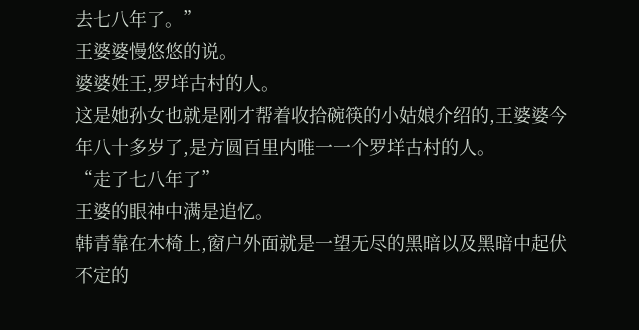去七八年了。”
王婆婆慢悠悠的说。
婆婆姓王,罗垟古村的人。
这是她孙女也就是刚才帮着收拾碗筷的小姑娘介绍的,王婆婆今年八十多岁了,是方圆百里内唯一一个罗垟古村的人。
“走了七八年了”
王婆的眼神中满是追忆。
韩青靠在木椅上,窗户外面就是一望无尽的黑暗以及黑暗中起伏不定的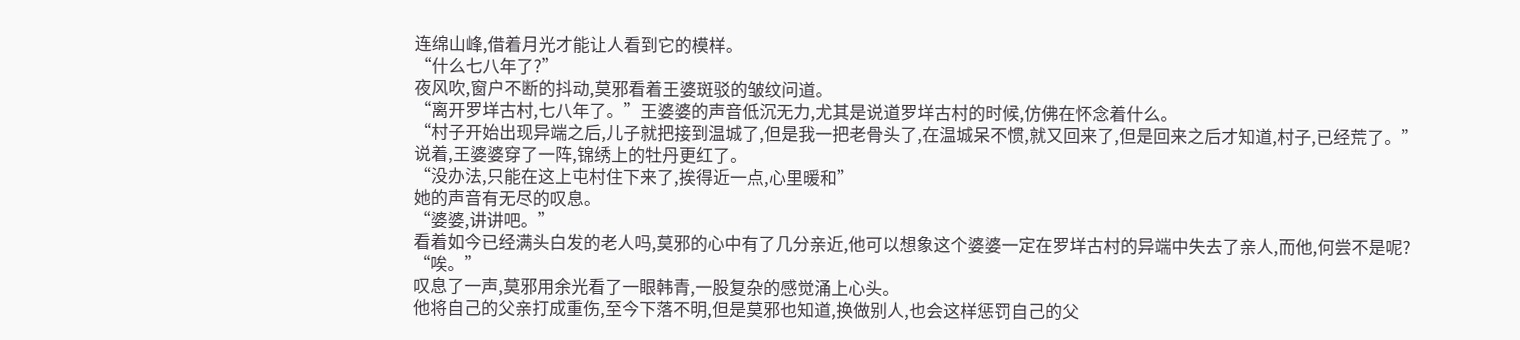连绵山峰,借着月光才能让人看到它的模样。
“什么七八年了?”
夜风吹,窗户不断的抖动,莫邪看着王婆斑驳的皱纹问道。
“离开罗垟古村,七八年了。”王婆婆的声音低沉无力,尤其是说道罗垟古村的时候,仿佛在怀念着什么。
“村子开始出现异端之后,儿子就把接到温城了,但是我一把老骨头了,在温城呆不惯,就又回来了,但是回来之后才知道,村子,已经荒了。”
说着,王婆婆穿了一阵,锦绣上的牡丹更红了。
“没办法,只能在这上屯村住下来了,挨得近一点,心里暖和”
她的声音有无尽的叹息。
“婆婆,讲讲吧。”
看着如今已经满头白发的老人吗,莫邪的心中有了几分亲近,他可以想象这个婆婆一定在罗垟古村的异端中失去了亲人,而他,何尝不是呢?
“唉。”
叹息了一声,莫邪用余光看了一眼韩青,一股复杂的感觉涌上心头。
他将自己的父亲打成重伤,至今下落不明,但是莫邪也知道,换做别人,也会这样惩罚自己的父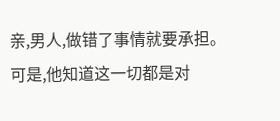亲,男人,做错了事情就要承担。
可是,他知道这一切都是对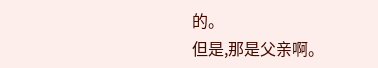的。
但是,那是父亲啊。